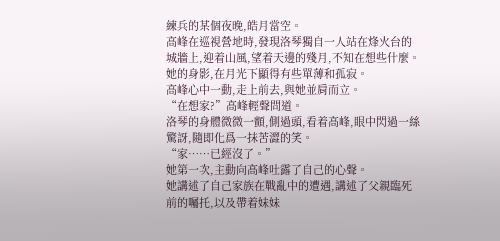練兵的某個夜晚,皓月當空。
高峰在巡視營地時,發現洛琴獨自一人站在烽火台的城牆上,迎着山風,望着天邊的殘月,不知在想些什麼。
她的身影,在月光下顯得有些單薄和孤寂。
高峰心中一動,走上前去,與她並肩而立。
“在想家?”高峰輕聲問道。
洛琴的身體微微一顫,側過頭,看着高峰,眼中閃過一絲驚訝,隨即化爲一抹苦澀的笑。
“家……已經沒了。”
她第一次,主動向高峰吐露了自己的心聲。
她講述了自己家族在戰亂中的遭遇,講述了父親臨死前的囑托,以及帶着妹妹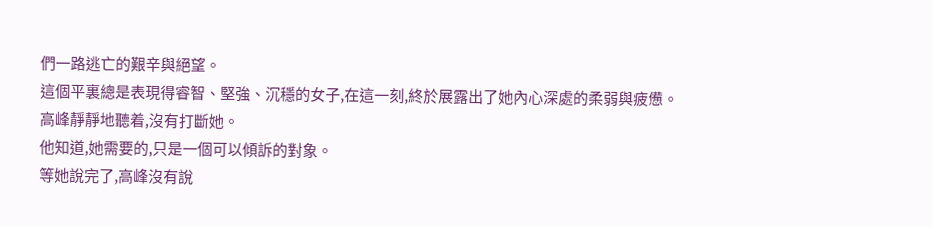們一路逃亡的艱辛與絕望。
這個平裏總是表現得睿智、堅強、沉穩的女子,在這一刻,終於展露出了她內心深處的柔弱與疲憊。
高峰靜靜地聽着,沒有打斷她。
他知道,她需要的,只是一個可以傾訴的對象。
等她說完了,高峰沒有說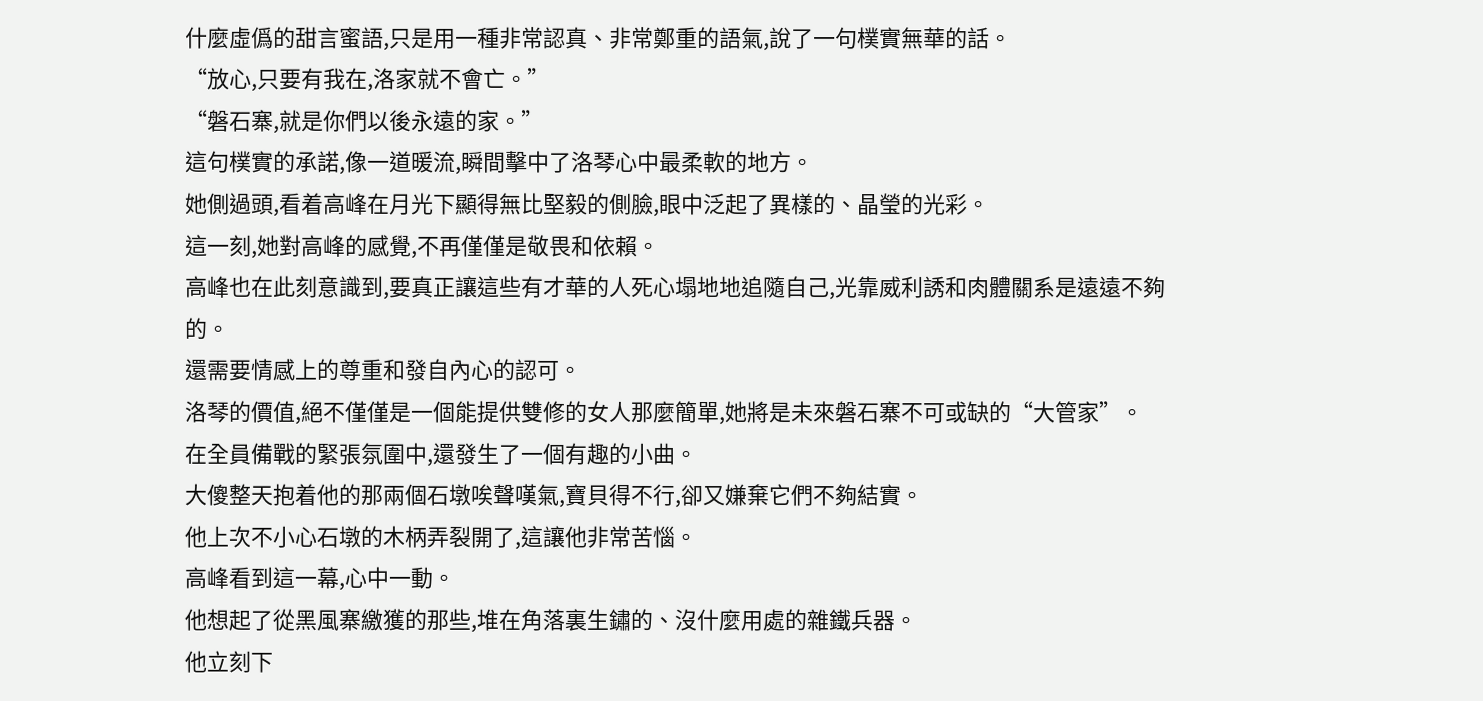什麼虛僞的甜言蜜語,只是用一種非常認真、非常鄭重的語氣,說了一句樸實無華的話。
“放心,只要有我在,洛家就不會亡。”
“磐石寨,就是你們以後永遠的家。”
這句樸實的承諾,像一道暖流,瞬間擊中了洛琴心中最柔軟的地方。
她側過頭,看着高峰在月光下顯得無比堅毅的側臉,眼中泛起了異樣的、晶瑩的光彩。
這一刻,她對高峰的感覺,不再僅僅是敬畏和依賴。
高峰也在此刻意識到,要真正讓這些有才華的人死心塌地地追隨自己,光靠威利誘和肉體關系是遠遠不夠的。
還需要情感上的尊重和發自內心的認可。
洛琴的價值,絕不僅僅是一個能提供雙修的女人那麼簡單,她將是未來磐石寨不可或缺的“大管家”。
在全員備戰的緊張氛圍中,還發生了一個有趣的小曲。
大傻整天抱着他的那兩個石墩唉聲嘆氣,寶貝得不行,卻又嫌棄它們不夠結實。
他上次不小心石墩的木柄弄裂開了,這讓他非常苦惱。
高峰看到這一幕,心中一動。
他想起了從黑風寨繳獲的那些,堆在角落裏生鏽的、沒什麼用處的雜鐵兵器。
他立刻下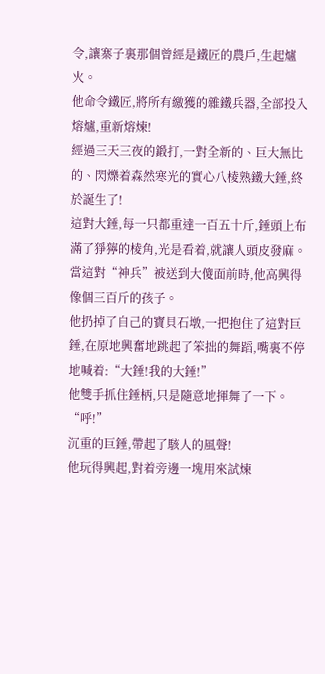令,讓寨子裏那個曾經是鐵匠的農戶,生起爐火。
他命令鐵匠,將所有繳獲的雜鐵兵器,全部投入熔爐,重新熔煉!
經過三天三夜的鍛打,一對全新的、巨大無比的、閃爍着森然寒光的實心八棱熟鐵大錘,終於誕生了!
這對大錘,每一只都重達一百五十斤,錘頭上布滿了猙獰的棱角,光是看着,就讓人頭皮發麻。
當這對“神兵”被送到大傻面前時,他高興得像個三百斤的孩子。
他扔掉了自己的寶貝石墩,一把抱住了這對巨錘,在原地興奮地跳起了笨拙的舞蹈,嘴裏不停地喊着:“大錘!我的大錘!”
他雙手抓住錘柄,只是隨意地揮舞了一下。
“呼!”
沉重的巨錘,帶起了駭人的風聲!
他玩得興起,對着旁邊一塊用來試煉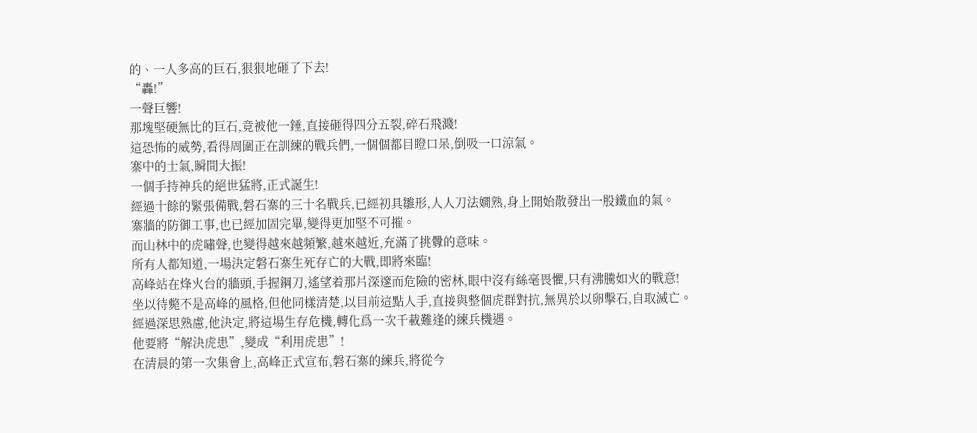的、一人多高的巨石,狠狠地砸了下去!
“轟!”
一聲巨響!
那塊堅硬無比的巨石,竟被他一錘,直接砸得四分五裂,碎石飛濺!
這恐怖的威勢,看得周圍正在訓練的戰兵們,一個個都目瞪口呆,倒吸一口涼氣。
寨中的士氣,瞬間大振!
一個手持神兵的絕世猛將,正式誕生!
經過十餘的緊張備戰,磐石寨的三十名戰兵,已經初具雛形,人人刀法嫺熟,身上開始散發出一股鐵血的氣。
寨牆的防御工事,也已經加固完畢,變得更加堅不可摧。
而山林中的虎嘯聲,也變得越來越頻繁,越來越近,充滿了挑釁的意味。
所有人都知道,一場決定磐石寨生死存亡的大戰,即將來臨!
高峰站在烽火台的牆頭,手握鋼刀,遙望着那片深邃而危險的密林,眼中沒有絲毫畏懼,只有沸騰如火的戰意!
坐以待斃不是高峰的風格,但他同樣清楚,以目前這點人手,直接與整個虎群對抗,無異於以卵擊石,自取滅亡。
經過深思熟慮,他決定,將這場生存危機,轉化爲一次千載難逢的練兵機遇。
他要將“解決虎患”,變成“利用虎患”!
在清晨的第一次集會上,高峰正式宣布,磐石寨的練兵,將從今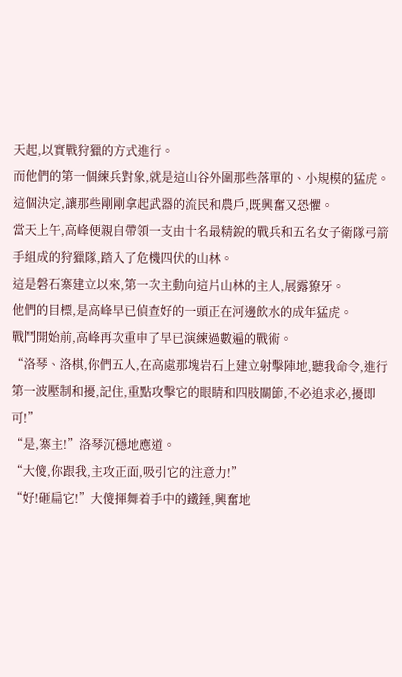天起,以實戰狩獵的方式進行。
而他們的第一個練兵對象,就是這山谷外圍那些落單的、小規模的猛虎。
這個決定,讓那些剛剛拿起武器的流民和農戶,既興奮又恐懼。
當天上午,高峰便親自帶領一支由十名最精銳的戰兵和五名女子衛隊弓箭手組成的狩獵隊,踏入了危機四伏的山林。
這是磐石寨建立以來,第一次主動向這片山林的主人,展露獠牙。
他們的目標,是高峰早已偵查好的一頭正在河邊飲水的成年猛虎。
戰鬥開始前,高峰再次重申了早已演練過數遍的戰術。
“洛琴、洛棋,你們五人,在高處那塊岩石上建立射擊陣地,聽我命令,進行第一波壓制和擾,記住,重點攻擊它的眼睛和四肢關節,不必追求必,擾即可!”
“是,寨主!”洛琴沉穩地應道。
“大傻,你跟我,主攻正面,吸引它的注意力!”
“好!砸扁它!”大傻揮舞着手中的鐵錘,興奮地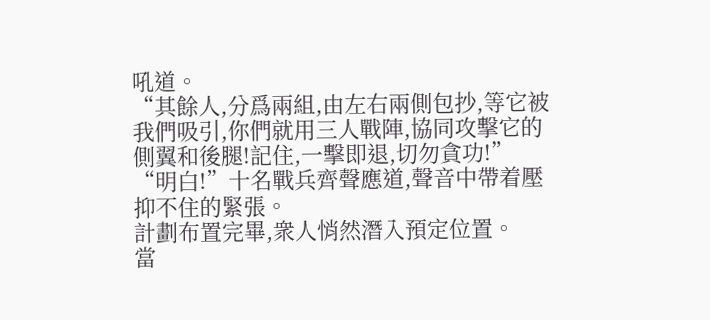吼道。
“其餘人,分爲兩組,由左右兩側包抄,等它被我們吸引,你們就用三人戰陣,協同攻擊它的側翼和後腿!記住,一擊即退,切勿貪功!”
“明白!”十名戰兵齊聲應道,聲音中帶着壓抑不住的緊張。
計劃布置完畢,衆人悄然潛入預定位置。
當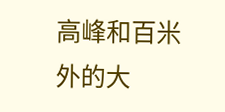高峰和百米外的大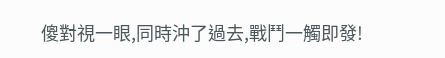傻對視一眼,同時沖了過去,戰鬥一觸即發!